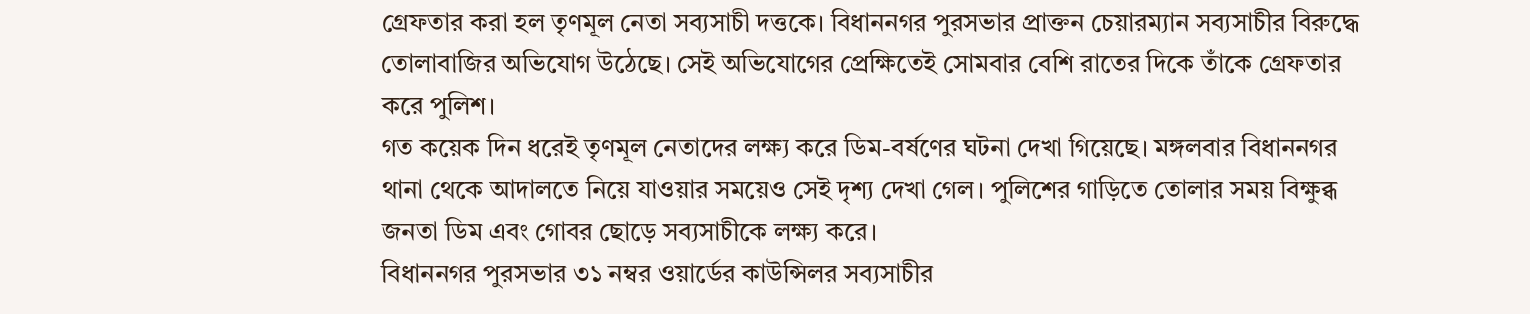গ্রেফতার করা হল তৃণমূল নেতা সব্যসাচী দত্তকে। বিধাননগর পুরসভার প্রাক্তন চেয়ারম্যান সব্যসাচীর বিরুদ্ধে তোলাবাজির অভিযোগ উঠেছে। সেই অভিযোগের প্রেক্ষিতেই সোমবার বেশি রাতের দিকে তাঁকে গ্রেফতার করে পুলিশ।
গত কয়েক দিন ধরেই তৃণমূল নেতাদের লক্ষ্য করে ডিম-বর্ষণের ঘটনা দেখা গিয়েছে। মঙ্গলবার বিধাননগর থানা থেকে আদালতে নিয়ে যাওয়ার সময়েও সেই দৃশ্য দেখা গেল। পুলিশের গাড়িতে তোলার সময় বিক্ষুব্ধ জনতা ডিম এবং গোবর ছোড়ে সব্যসাচীকে লক্ষ্য করে।
বিধাননগর পুরসভার ৩১ নম্বর ওয়ার্ডের কাউন্সিলর সব্যসাচীর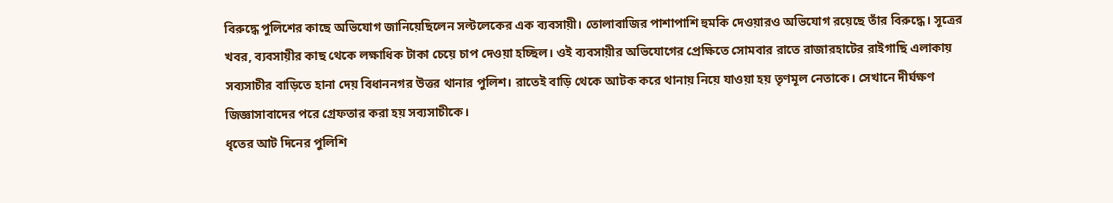বিরুদ্ধে পুলিশের কাছে অভিযোগ জানিয়েছিলেন সল্টলেকের এক ব্যবসায়ী। তোলাবাজির পাশাপাশি হুমকি দেওয়ারও অভিযোগ রয়েছে তাঁর বিরুদ্ধে। সূত্রের খবর, ব্যবসায়ীর কাছ থেকে লক্ষাধিক টাকা চেয়ে চাপ দেওয়া হচ্ছিল। ওই ব্যবসায়ীর অভিযোগের প্রেক্ষিতে সোমবার রাতে রাজারহাটের রাইগাছি এলাকায় সব্যসাচীর বাড়িতে হানা দেয় বিধাননগর উত্তর থানার পুলিশ। রাতেই বাড়ি থেকে আটক করে থানায় নিয়ে যাওয়া হয় তৃণমূল নেতাকে। সেখানে দীর্ঘক্ষণ জিজ্ঞাসাবাদের পরে গ্রেফতার করা হয় সব্যসাচীকে।
ধৃতের আট দিনের পুলিশি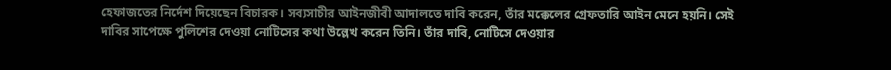হেফাজতের নির্দেশ দিয়েছেন বিচারক। সব্যসাচীর আইনজীবী আদালতে দাবি করেন, তাঁর মক্কেলের গ্রেফতারি আইন মেনে হয়নি। সেই দাবির সাপেক্ষে পুলিশের দেওয়া নোটিসের কথা উল্লেখ করেন তিনি। তাঁর দাবি, নোটিসে দেওয়ার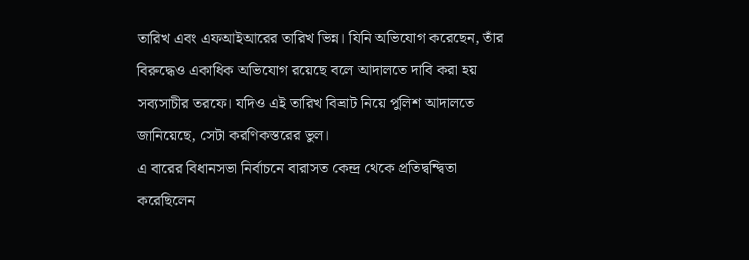তারিখ এবং এফআইআরের তারিখ ভিন্ন। যিনি অভিযোগ করেছেন, তাঁর বিরুদ্ধেও একাধিক অভিযোগ রয়েছে বলে আদালতে দাবি করা হয় সব্যসাচীর তরফে। যদিও এই তারিখ বিভ্রাট নিয়ে পুলিশ আদালতে জানিয়েছে, সেটা করণিকস্তরের ভুল।
এ বারের বিধানসভা নির্বাচনে বারাসত কেন্দ্র থেকে প্রতিদ্বন্দ্বিতা করেছিলেন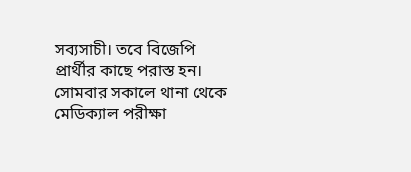সব্যসাচী। তবে বিজেপি প্রার্থীর কাছে পরাস্ত হন। সোমবার সকালে থানা থেকে মেডিক্যাল পরীক্ষা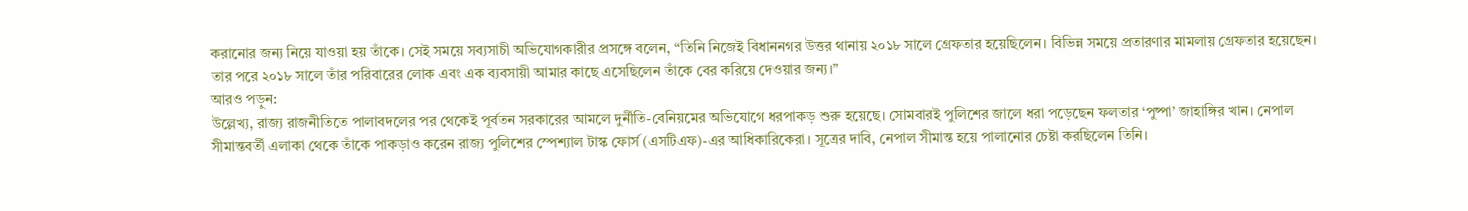করানোর জন্য নিয়ে যাওয়া হয় তাঁকে। সেই সময়ে সব্যসাচী অভিযোগকারীর প্রসঙ্গে বলেন, “তিনি নিজেই বিধাননগর উত্তর থানায় ২০১৮ সালে গ্রেফতার হয়েছিলেন। বিভিন্ন সময়ে প্রতারণার মামলায় গ্রেফতার হয়েছেন। তার পরে ২০১৮ সালে তাঁর পরিবারের লোক এবং এক ব্যবসায়ী আমার কাছে এসেছিলেন তাঁকে বের করিয়ে দেওয়ার জন্য।”
আরও পড়ুন:
উল্লেখ্য, রাজ্য রাজনীতিতে পালাবদলের পর থেকেই পূর্বতন সরকারের আমলে দুর্নীতি-বেনিয়মের অভিযোগে ধরপাকড় শুরু হয়েছে। সোমবারই পুলিশের জালে ধরা পড়েছেন ফলতার ‘পুষ্পা’ জাহাঙ্গির খান। নেপাল সীমান্তবর্তী এলাকা থেকে তাঁকে পাকড়াও করেন রাজ্য পুলিশের স্পেশ্যাল টাস্ক ফোর্স (এসটিএফ)-এর আধিকারিকেরা। সূত্রের দাবি, নেপাল সীমান্ত হয়ে পালানোর চেষ্টা করছিলেন তিনি।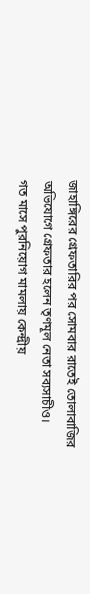জাহাঙ্গিরের গ্রেফতারির পর সোমবার রাতেই তোলাবাজির অভিযোগে গ্রেফতার হলেন তৃণমূল নেতা সব্যসাচীও।
গত মাসে পুরনিয়োগ মামলায় কেন্দ্রীয়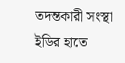তদন্তকারী সংস্থা ইডির হাতে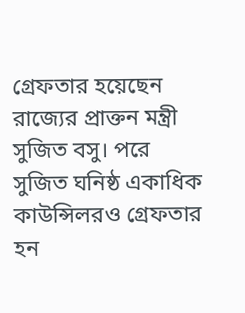গ্রেফতার হয়েছেন রাজ্যের প্রাক্তন মন্ত্রী সুজিত বসু। পরে সুজিত ঘনিষ্ঠ একাধিক কাউন্সিলরও গ্রেফতার হন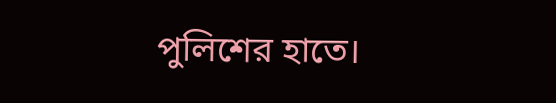পুলিশের হাতে।